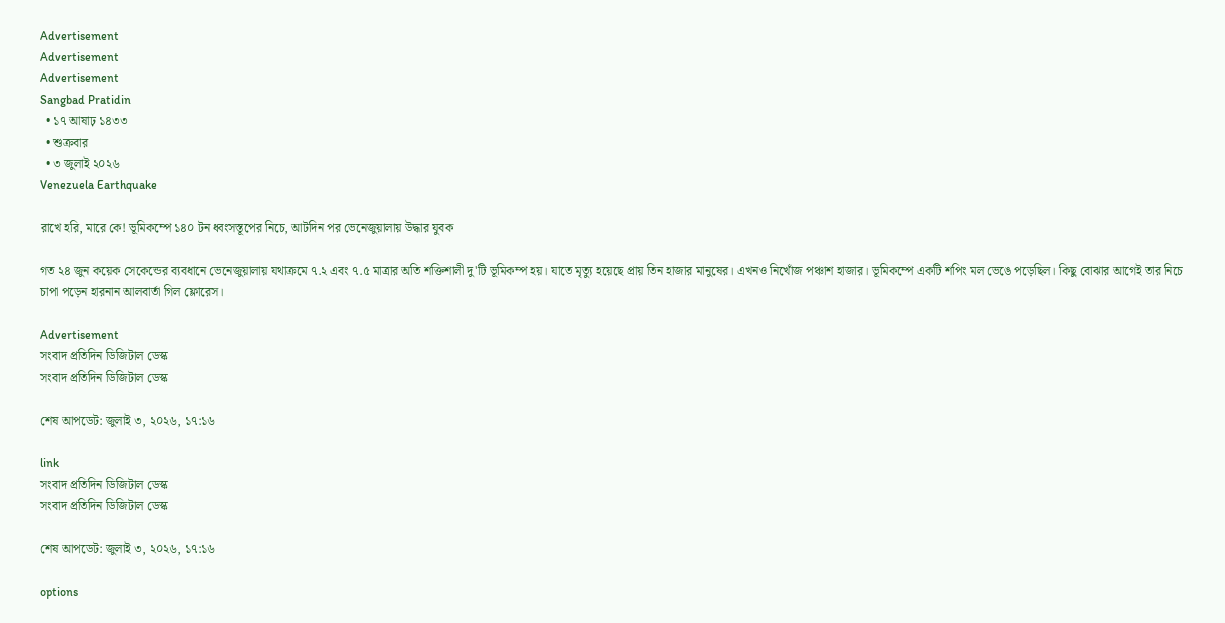Advertisement
Advertisement
Advertisement
Sangbad Pratidin
  • ১৭ আষাঢ় ১৪৩৩
  • শুক্রবার
  • ৩ জুলাই ২০২৬
Venezuela Earthquake

রাখে হরি, মারে কে! ভূমিকম্পে ১৪০ টন ধ্বংসস্তূপের নিচে, আটদিন পর ভেনেজুয়ালায় উদ্ধার যুবক

গত ২৪ জুন কয়েক সেকেন্ডের ব্যবধানে ভেনেজুয়ালায় যথাক্রমে ৭.২ এবং ৭.৫ মাত্রার অতি শক্তিশালী দু'টি ভূমিকম্প হয়। যাতে মৃত্যু হয়েছে প্রায় তিন হাজার মানুষের। এখনও নিখোঁজ পঞ্চাশ হাজার। ভূমিকম্পে একটি শপিং মল ভেঙে পড়েছিল। কিছু বোঝার আগেই তার নিচে চাপা পড়েন হারনান আলবার্তা গিল ফ্লোরেস।

Advertisement
সংবাদ প্রতিদিন ডিজিটাল ডেস্ক
সংবাদ প্রতিদিন ডিজিটাল ডেস্ক

শেষ আপডেট: জুলাই ৩, ২০২৬, ১৭:১৬

link
সংবাদ প্রতিদিন ডিজিটাল ডেস্ক
সংবাদ প্রতিদিন ডিজিটাল ডেস্ক

শেষ আপডেট: জুলাই ৩, ২০২৬, ১৭:১৬

options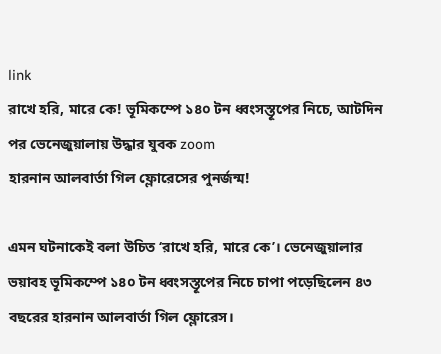link
রাখে হরি, মারে কে! ভূমিকম্পে ১৪০ টন ধ্বংসস্তূপের নিচে, আটদিন পর ভেনেজুয়ালায় উদ্ধার যুবক zoom
হারনান আলবার্তা গিল ফ্লোরেসের পুনর্জন্ম!

এমন ঘটনাকেই বলা উচিত ‘রাখে হরি, মারে কে’। ভেনেজুয়ালার ভয়াবহ ভূমিকম্পে ১৪০ টন ধ্বংসস্তূপের নিচে চাপা পড়েছিলেন ৪৩ বছরের হারনান আলবার্তা গিল ফ্লোরেস।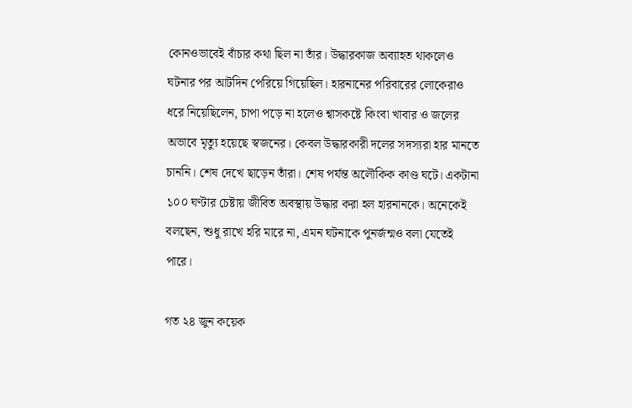কোনওভাবেই বাঁচার কথা ছিল না তাঁর। উদ্ধারকাজ অব্যাহত থাকলেও ঘটনার পর আটদিন পেরিয়ে গিয়েছিল। হারনানের পরিবারের লোকেরাও ধরে নিয়েছিলেন, চাপা পড়ে না হলেও শ্বাসকষ্টে কিংবা খাবার ও জলের অভাবে মৃত্যু হয়েছে স্বজনের। কেবল উদ্ধারকারী দলের সদস্যরা হার মানতে চাননি। শেষ দেখে ছাড়েন তাঁরা। শেষ পর্যন্ত অলৌকিক কাণ্ড ঘটে। একটানা ১০০ ঘণ্টার চেষ্টায় জীবিত অবস্থায় উদ্ধার করা হল হারনানকে। অনেকেই বলছেন, শুধু রাখে হরি মারে না, এমন ঘটনাকে পুনর্জন্মও বলা যেতেই পারে।

গত ২৪ জুন কয়েক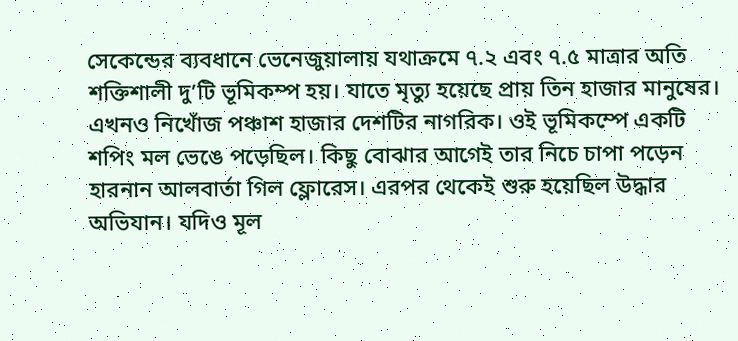সেকেন্ডের ব্যবধানে ভেনেজুয়ালায় যথাক্রমে ৭.২ এবং ৭.৫ মাত্রার অতি শক্তিশালী দু’টি ভূমিকম্প হয়। যাতে মৃত্যু হয়েছে প্রায় তিন হাজার মানুষের। এখনও নিখোঁজ পঞ্চাশ হাজার দেশটির নাগরিক। ওই ভূমিকম্পে একটি শপিং মল ভেঙে পড়েছিল। কিছু বোঝার আগেই তার নিচে চাপা পড়েন হারনান আলবার্তা গিল ফ্লোরেস। এরপর থেকেই শুরু হয়েছিল উদ্ধার অভিযান। যদিও মূল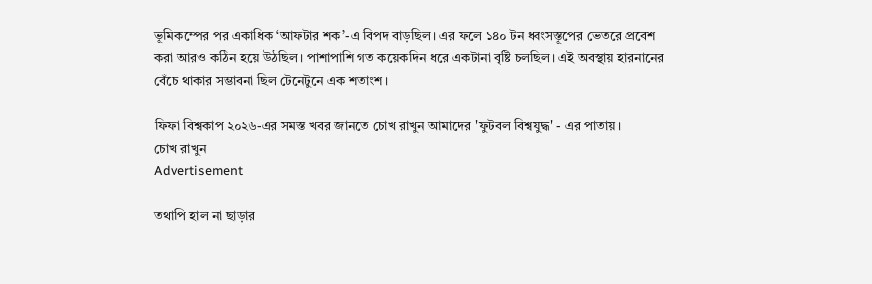ভূমিকম্পের পর একাধিক ‘আফটার শক’-এ বিপদ বাড়ছিল। এর ফলে ১৪০ টন ধ্বংসস্তূপের ভেতরে প্রবেশ করা আরও কঠিন হয়ে উঠছিল। পাশাপাশি গত কয়েকদিন ধরে একটানা বৃষ্টি চলছিল। এই অবস্থায় হারনানের বেঁচে থাকার সম্ভাবনা ছিল টেনেটুনে এক শতাংশ।

ফিফা বিশ্বকাপ ২০২৬-এর সমস্ত খবর জানতে চোখ রাখুন আমাদের 'ফুটবল বিশ্বযুদ্ধ' - এর পাতায়।
চোখ রাখুন
Advertisement

তথাপি হাল না ছাড়ার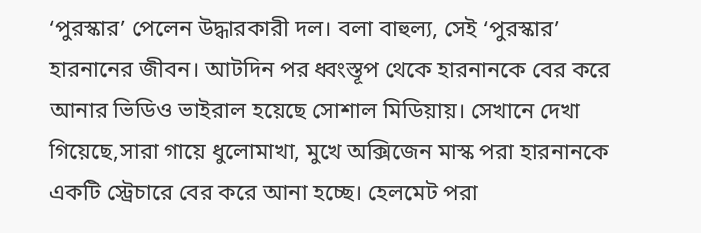‘পুরস্কার’ পেলেন উদ্ধারকারী দল। বলা বাহুল্য, সেই ‘পুরস্কার’ হারনানের জীবন। আটদিন পর ধ্বংস্তূপ থেকে হারনানকে বের করে আনার ভিডিও ভাইরাল হয়েছে সোশাল মিডিয়ায়। সেখানে দেখা গিয়েছে,সারা গায়ে ধুলোমাখা, মুখে অক্সিজেন মাস্ক পরা হারনানকে একটি স্ট্রেচারে বের করে আনা হচ্ছে। হেলমেট পরা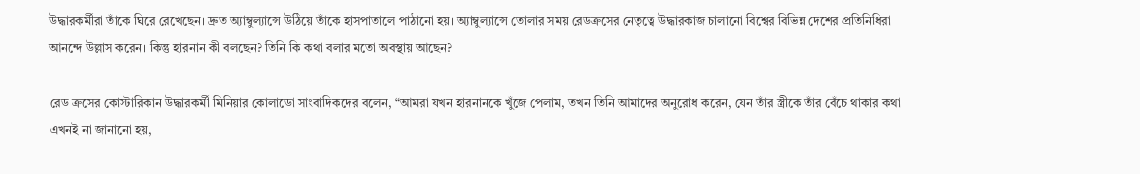উদ্ধারকর্মীরা তাঁকে ঘিরে রেখেছেন। দ্রুত অ্যাম্বুল্যান্সে উঠিয়ে তাঁকে হাসপাতালে পাঠানো হয়। অ্যাম্বুল্যান্সে তোলার সময় রেডক্রসের নেতৃত্বে উদ্ধারকাজ চালানো বিশ্বের বিভিন্ন দেশের প্রতিনিধিরা আনন্দে উল্লাস করেন। কিন্তু হারনান কী বলছেন? তিনি কি কথা বলার মতো অবস্থায় আছেন?

রেড ক্রসের কোস্টারিকান উদ্ধারকর্মী মিনিয়ার কোলাডো সাংবাদিকদের বলেন, “আমরা যখন হারনানকে খুঁজে পেলাম, তখন তিনি আমাদের অনুরোধ করেন, যেন তাঁর স্ত্রীকে তাঁর বেঁচে থাকার কথা এখনই না জানানো হয়,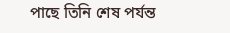পাছে তিনি শেষ পর্যন্ত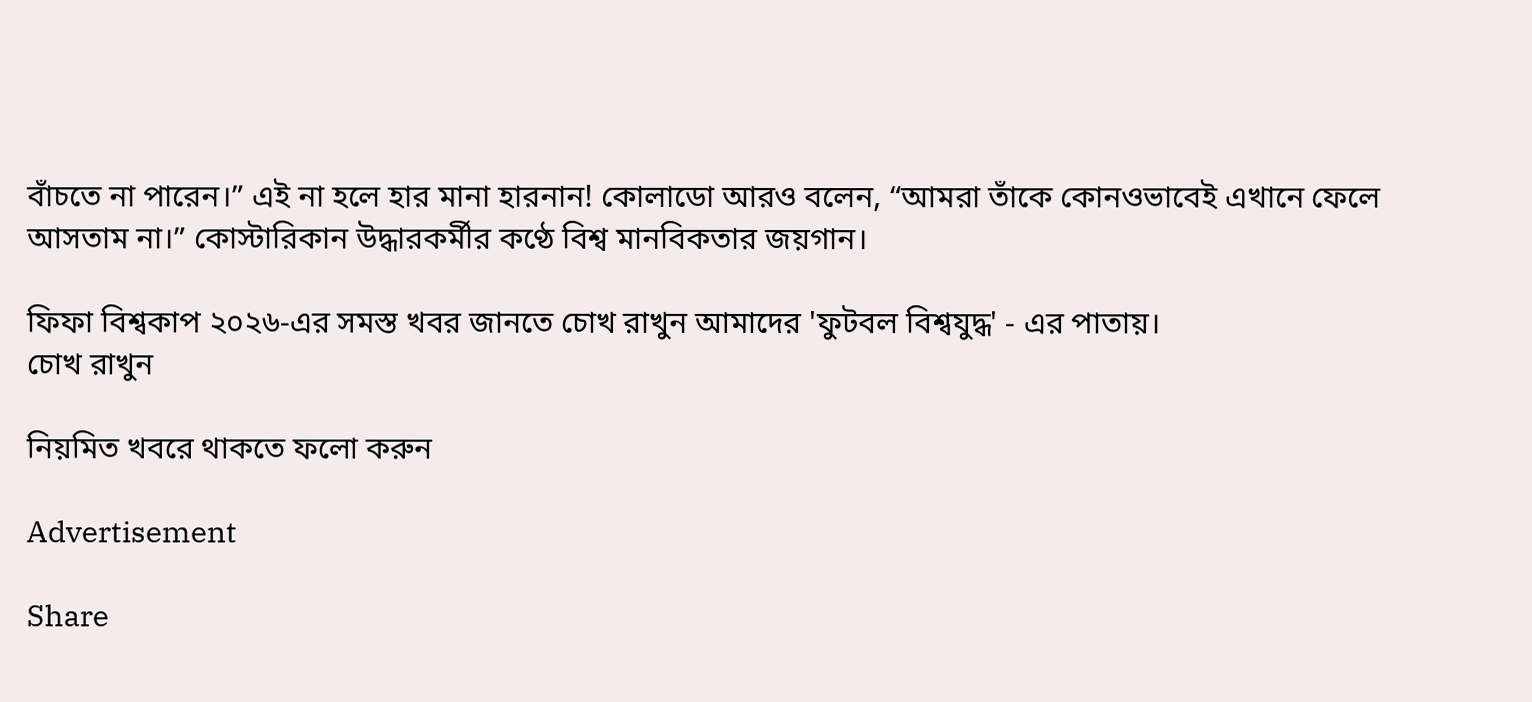বাঁচতে না পারেন।” এই না হলে হার মানা হারনান! কোলাডো আরও বলেন, “আমরা তাঁকে কোনওভাবেই এখানে ফেলে আসতাম না।” কোস্টারিকান উদ্ধারকর্মীর কণ্ঠে বিশ্ব মানবিকতার জয়গান।

ফিফা বিশ্বকাপ ২০২৬-এর সমস্ত খবর জানতে চোখ রাখুন আমাদের 'ফুটবল বিশ্বযুদ্ধ' - এর পাতায়।
চোখ রাখুন

নিয়মিত খবরে থাকতে ফলো করুন

Advertisement

Share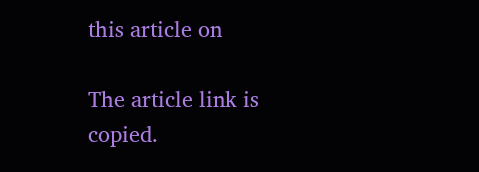this article on

The article link is copied.